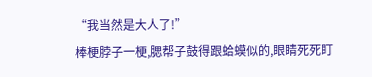“我当然是大人了!”
棒梗脖子一梗,腮帮子鼓得跟蛤蟆似的,眼睛死死盯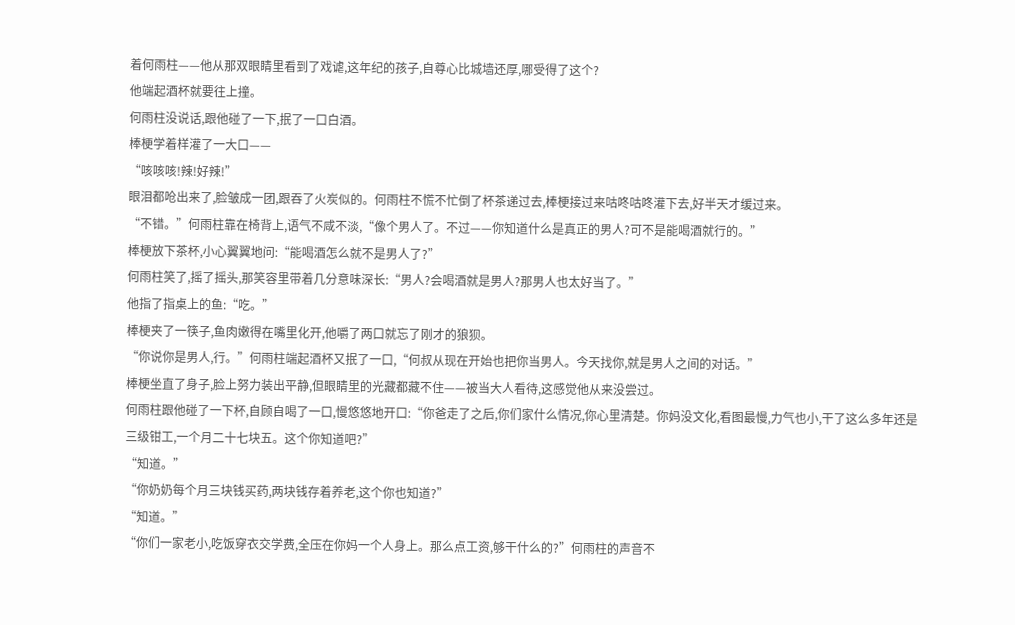着何雨柱——他从那双眼睛里看到了戏谑,这年纪的孩子,自尊心比城墙还厚,哪受得了这个?
他端起酒杯就要往上撞。
何雨柱没说话,跟他碰了一下,抿了一口白酒。
棒梗学着样灌了一大口——
“咳咳咳!辣!好辣!”
眼泪都呛出来了,脸皱成一团,跟吞了火炭似的。何雨柱不慌不忙倒了杯茶递过去,棒梗接过来咕咚咕咚灌下去,好半天才缓过来。
“不错。”何雨柱靠在椅背上,语气不咸不淡,“像个男人了。不过——你知道什么是真正的男人?可不是能喝酒就行的。”
棒梗放下茶杯,小心翼翼地问:“能喝酒怎么就不是男人了?”
何雨柱笑了,摇了摇头,那笑容里带着几分意味深长:“男人?会喝酒就是男人?那男人也太好当了。”
他指了指桌上的鱼:“吃。”
棒梗夹了一筷子,鱼肉嫩得在嘴里化开,他嚼了两口就忘了刚才的狼狈。
“你说你是男人,行。”何雨柱端起酒杯又抿了一口,“何叔从现在开始也把你当男人。今天找你,就是男人之间的对话。”
棒梗坐直了身子,脸上努力装出平静,但眼睛里的光藏都藏不住——被当大人看待,这感觉他从来没尝过。
何雨柱跟他碰了一下杯,自顾自喝了一口,慢悠悠地开口:“你爸走了之后,你们家什么情况,你心里清楚。你妈没文化,看图最慢,力气也小,干了这么多年还是三级钳工,一个月二十七块五。这个你知道吧?”
“知道。”
“你奶奶每个月三块钱买药,两块钱存着养老,这个你也知道?”
“知道。”
“你们一家老小,吃饭穿衣交学费,全压在你妈一个人身上。那么点工资,够干什么的?”何雨柱的声音不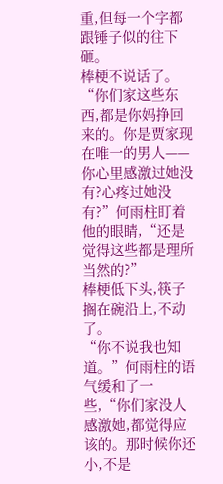重,但每一个字都跟锤子似的往下砸。
棒梗不说话了。
“你们家这些东西,都是你妈挣回来的。你是贾家现在唯一的男人——你心里感激过她没有?心疼过她没有?”何雨柱盯着他的眼睛,“还是觉得这些都是理所当然的?”
棒梗低下头,筷子搁在碗沿上,不动了。
“你不说我也知道。”何雨柱的语气缓和了一些,“你们家没人感激她,都觉得应该的。那时候你还小,不是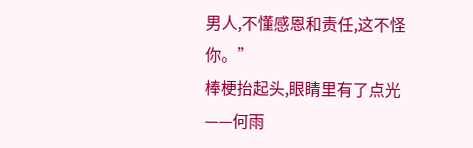男人,不懂感恩和责任,这不怪你。”
棒梗抬起头,眼睛里有了点光——何雨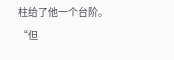柱给了他一个台阶。
“但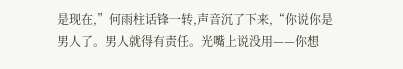是现在,”何雨柱话锋一转,声音沉了下来,“你说你是男人了。男人就得有责任。光嘴上说没用——你想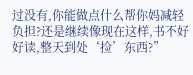过没有,你能做点什么帮你妈减轻负担?还是继续像现在这样,书不好好读,整天到处‘捡’东西?”